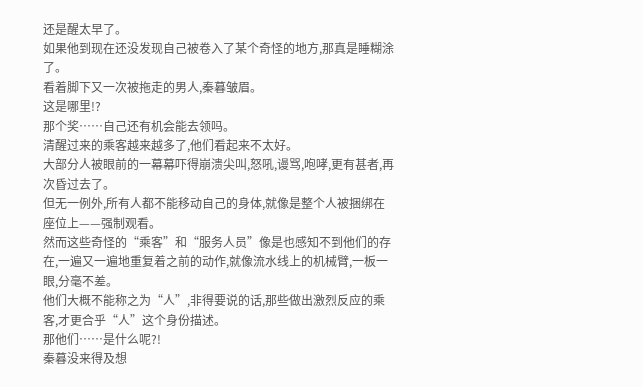还是醒太早了。
如果他到现在还没发现自己被卷入了某个奇怪的地方,那真是睡糊涂了。
看着脚下又一次被拖走的男人,秦暮皱眉。
这是哪里!?
那个奖……自己还有机会能去领吗。
清醒过来的乘客越来越多了,他们看起来不太好。
大部分人被眼前的一幕幕吓得崩溃尖叫,怒吼,谩骂,咆哮,更有甚者,再次昏过去了。
但无一例外,所有人都不能移动自己的身体,就像是整个人被捆绑在座位上——强制观看。
然而这些奇怪的“乘客”和“服务人员”像是也感知不到他们的存在,一遍又一遍地重复着之前的动作,就像流水线上的机械臂,一板一眼,分毫不差。
他们大概不能称之为“人”,非得要说的话,那些做出激烈反应的乘客,才更合乎“人”这个身份描述。
那他们……是什么呢?!
秦暮没来得及想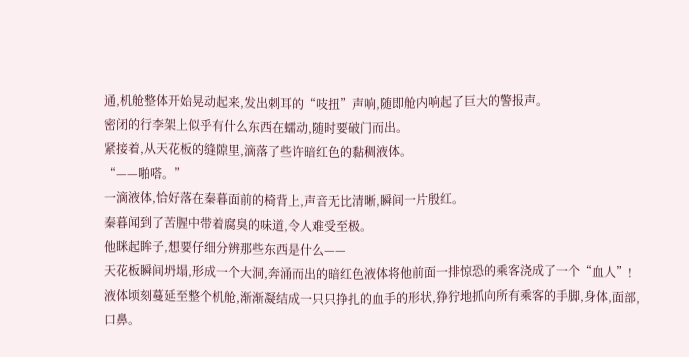通,机舱整体开始晃动起来,发出刺耳的“吱扭”声响,随即舱内响起了巨大的警报声。
密闭的行李架上似乎有什么东西在蠕动,随时要破门而出。
紧接着,从天花板的缝隙里,滴落了些许暗红色的黏稠液体。
“——啪嗒。”
一滴液体,恰好落在秦暮面前的椅背上,声音无比清晰,瞬间一片殷红。
秦暮闻到了苦腥中带着腐臭的味道,令人难受至极。
他眯起眸子,想要仔细分辨那些东西是什么——
天花板瞬间坍塌,形成一个大洞,奔涌而出的暗红色液体将他前面一排惊恐的乘客浇成了一个“血人”!
液体顷刻蔓延至整个机舱,渐渐凝结成一只只挣扎的血手的形状,狰狞地抓向所有乘客的手脚,身体,面部,口鼻。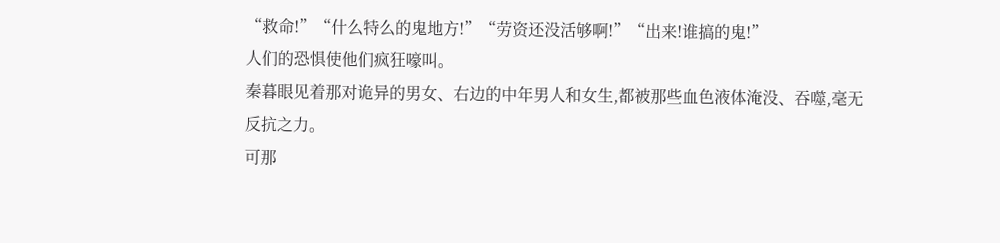“救命!”“什么特么的鬼地方!”“劳资还没活够啊!”“出来!谁搞的鬼!”
人们的恐惧使他们疯狂嚎叫。
秦暮眼见着那对诡异的男女、右边的中年男人和女生,都被那些血色液体淹没、吞噬,毫无反抗之力。
可那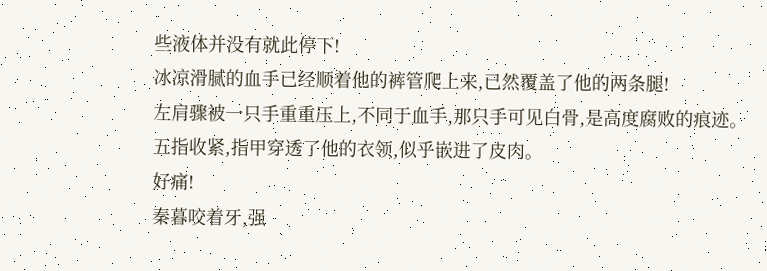些液体并没有就此停下!
冰凉滑腻的血手已经顺着他的裤管爬上来,已然覆盖了他的两条腿!
左肩骤被一只手重重压上,不同于血手,那只手可见白骨,是高度腐败的痕迹。
五指收紧,指甲穿透了他的衣领,似乎嵌进了皮肉。
好痛!
秦暮咬着牙,强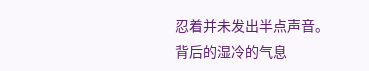忍着并未发出半点声音。
背后的湿冷的气息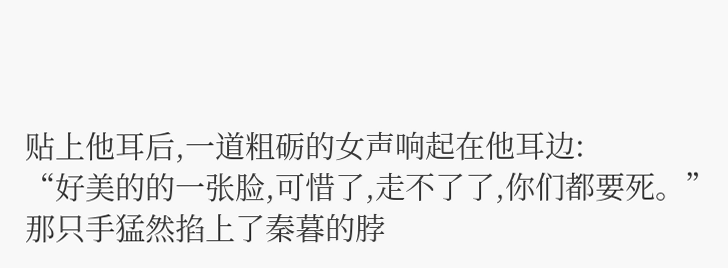贴上他耳后,一道粗砺的女声响起在他耳边:
“好美的的一张脸,可惜了,走不了了,你们都要死。”那只手猛然掐上了秦暮的脖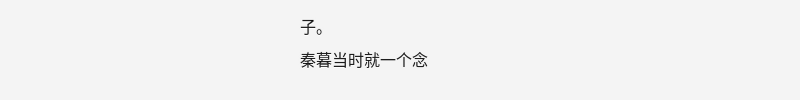子。
秦暮当时就一个念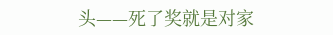头——死了奖就是对家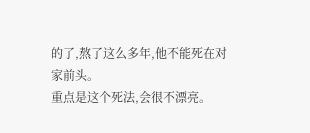的了,熬了这么多年,他不能死在对家前头。
重点是这个死法,会很不漂亮。